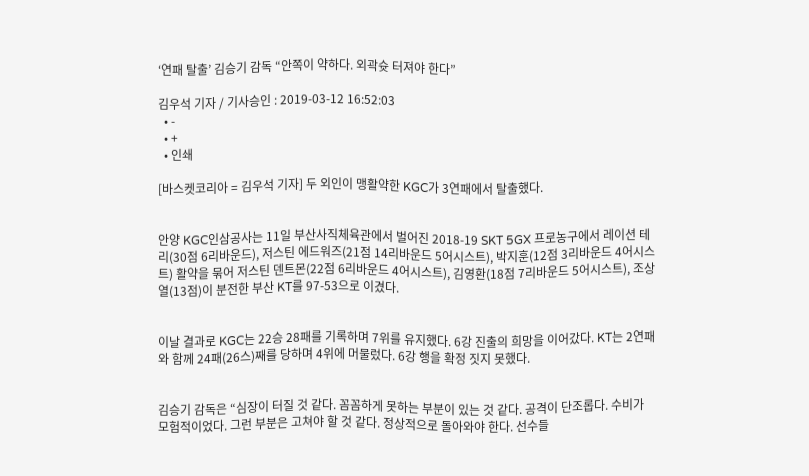‘연패 탈출’ 김승기 감독 “안쪽이 약하다. 외곽슛 터져야 한다”

김우석 기자 / 기사승인 : 2019-03-12 16:52:03
  • -
  • +
  • 인쇄

[바스켓코리아 = 김우석 기자] 두 외인이 맹활약한 KGC가 3연패에서 탈출했다.


안양 KGC인삼공사는 11일 부산사직체육관에서 벌어진 2018-19 SKT 5GX 프로농구에서 레이션 테리(30점 6리바운드), 저스틴 에드워즈(21점 14리바운드 5어시스트), 박지훈(12점 3리바운드 4어시스트) 활약을 묶어 저스틴 덴트몬(22점 6리바운드 4어시스트), 김영환(18점 7리바운드 5어시스트), 조상열(13점)이 분전한 부산 KT를 97-53으로 이겼다.


이날 결과로 KGC는 22승 28패를 기록하며 7위를 유지했다. 6강 진출의 희망을 이어갔다. KT는 2연패와 함께 24패(26스)째를 당하며 4위에 머물렀다. 6강 행을 확정 짓지 못했다.


김승기 감독은 “심장이 터질 것 같다. 꼼꼼하게 못하는 부분이 있는 것 같다. 공격이 단조롭다. 수비가 모험적이었다. 그런 부분은 고쳐야 할 것 같다. 정상적으로 돌아와야 한다. 선수들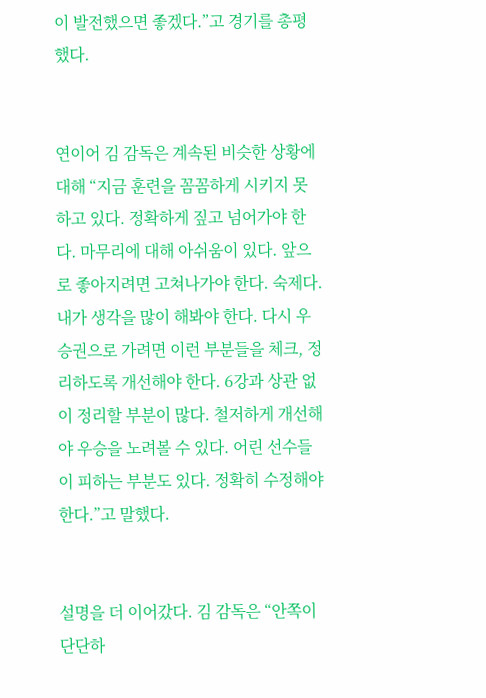이 발전했으면 좋겠다.”고 경기를 총평했다.


연이어 김 감독은 계속된 비슷한 상황에 대해 “지금 훈련을 꼼꼼하게 시키지 못하고 있다. 정확하게 짚고 넘어가야 한다. 마무리에 대해 아쉬움이 있다. 앞으로 좋아지려면 고쳐나가야 한다. 숙제다. 내가 생각을 많이 해봐야 한다. 다시 우승권으로 가려면 이런 부분들을 체크, 정리하도록 개선해야 한다. 6강과 상관 없이 정리할 부분이 많다. 철저하게 개선해야 우승을 노려볼 수 있다. 어린 선수들이 피하는 부분도 있다. 정확히 수정해야 한다.”고 말했다.


설명을 더 이어갔다. 김 감독은 “안쪽이 단단하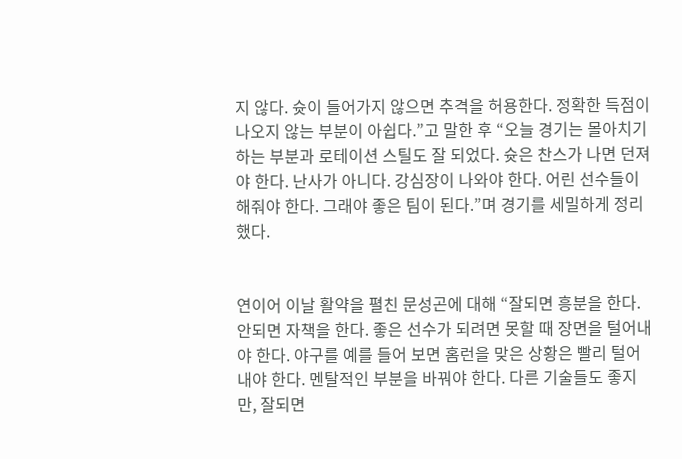지 않다. 슛이 들어가지 않으면 추격을 허용한다. 정확한 득점이 나오지 않는 부분이 아쉽다.”고 말한 후 “오늘 경기는 몰아치기 하는 부분과 로테이션 스틸도 잘 되었다. 슛은 찬스가 나면 던져야 한다. 난사가 아니다. 강심장이 나와야 한다. 어린 선수들이 해줘야 한다. 그래야 좋은 팀이 된다.”며 경기를 세밀하게 정리했다.


연이어 이날 활약을 펼친 문성곤에 대해 “잘되면 흥분을 한다. 안되면 자책을 한다. 좋은 선수가 되려면 못할 때 장면을 털어내야 한다. 야구를 예를 들어 보면 홈런을 맞은 상황은 빨리 털어내야 한다. 멘탈적인 부분을 바꿔야 한다. 다른 기술들도 좋지만, 잘되면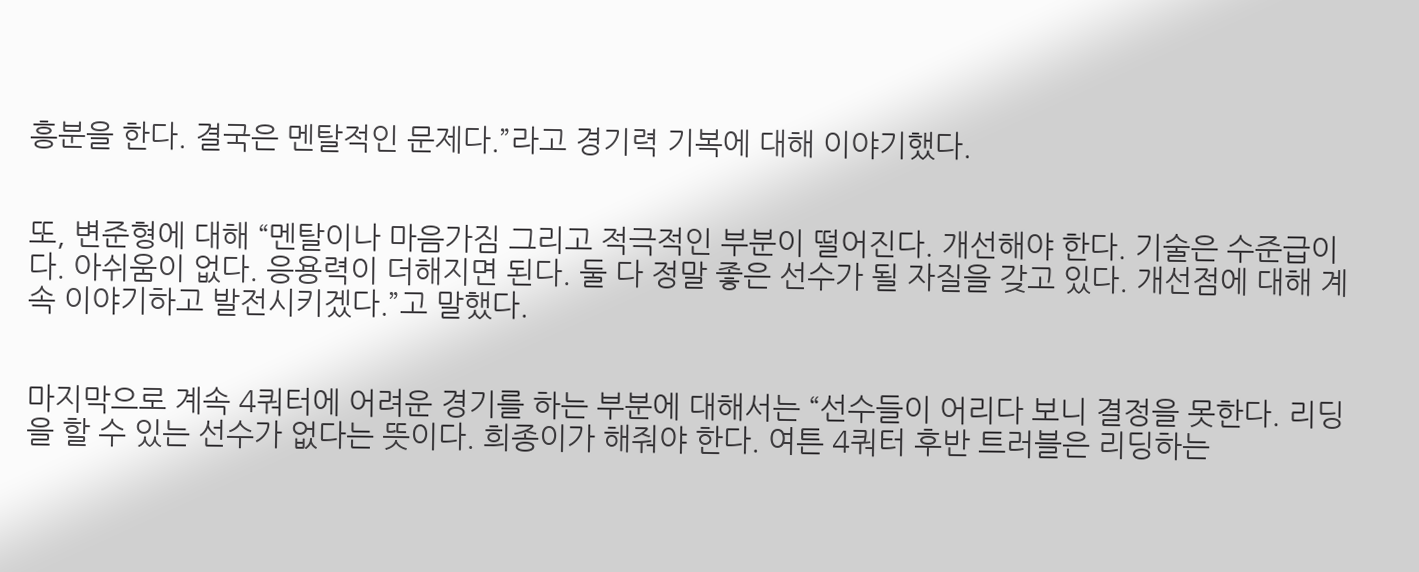흥분을 한다. 결국은 멘탈적인 문제다.”라고 경기력 기복에 대해 이야기했다.


또, 변준형에 대해 “멘탈이나 마음가짐 그리고 적극적인 부분이 떨어진다. 개선해야 한다. 기술은 수준급이다. 아쉬움이 없다. 응용력이 더해지면 된다. 둘 다 정말 좋은 선수가 될 자질을 갖고 있다. 개선점에 대해 계속 이야기하고 발전시키겠다.”고 말했다.


마지막으로 계속 4쿼터에 어려운 경기를 하는 부분에 대해서는 “선수들이 어리다 보니 결정을 못한다. 리딩을 할 수 있는 선수가 없다는 뜻이다. 희종이가 해줘야 한다. 여튼 4쿼터 후반 트러블은 리딩하는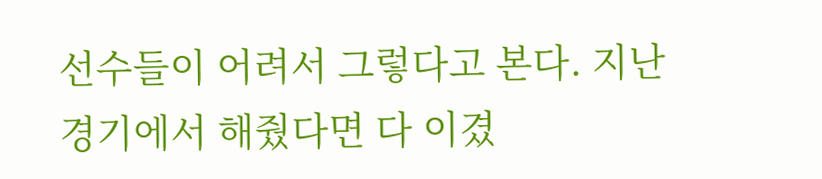선수들이 어려서 그렇다고 본다. 지난 경기에서 해줬다면 다 이겼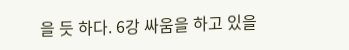을 듯 하다. 6강 싸움을 하고 있을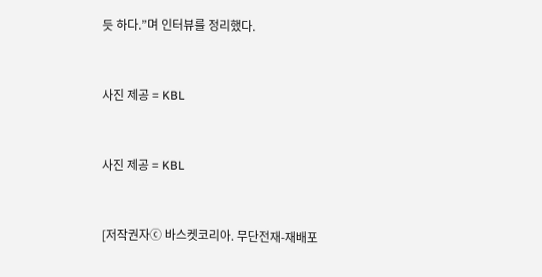듯 하다.”며 인터뷰를 정리했다.


사진 제공 = KBL


사진 제공 = KBL


[저작권자ⓒ 바스켓코리아. 무단전재-재배포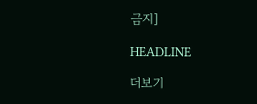금지]

HEADLINE

더보기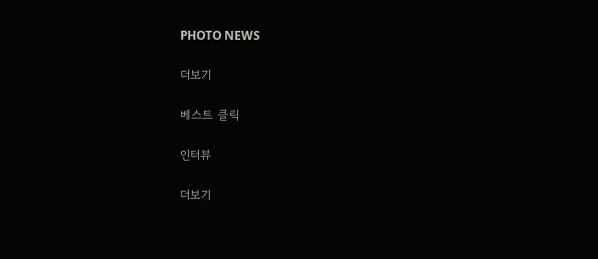PHOTO NEWS

더보기

베스트 클릭

인터뷰

더보기